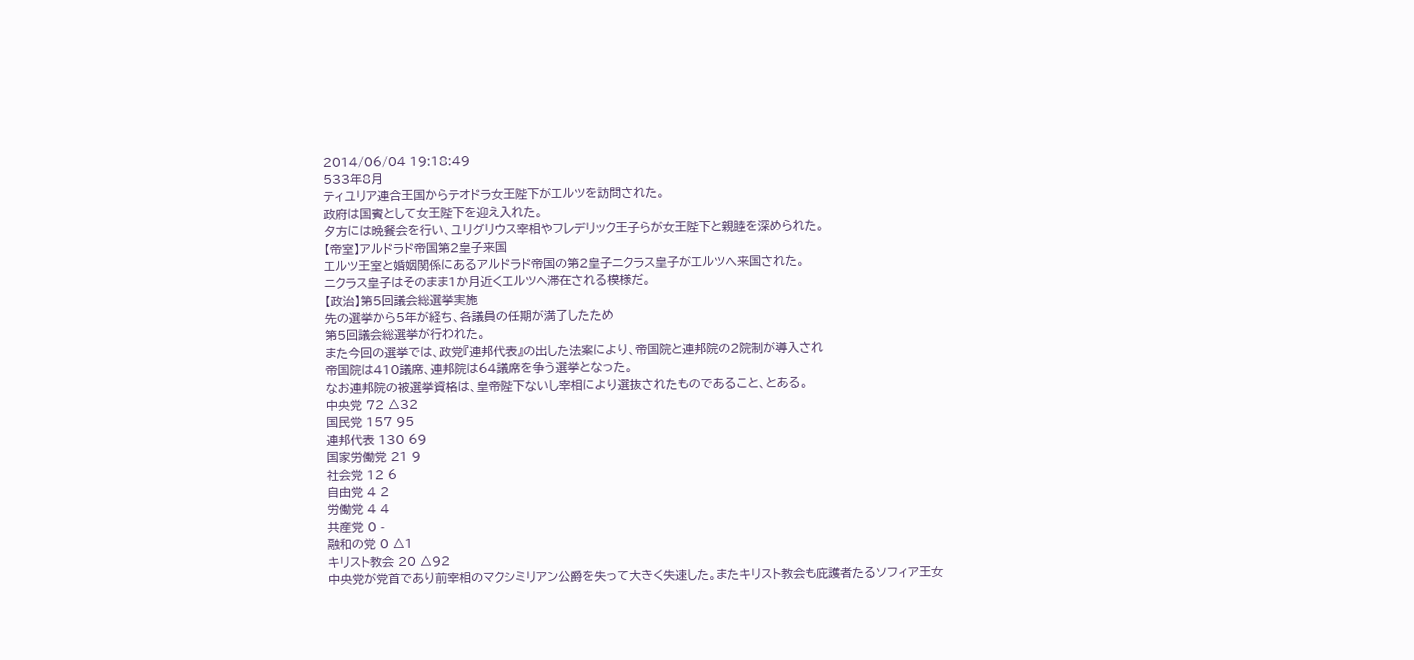2014/06/04 19:18:49
533年8月
ティユリア連合王国からテオドラ女王陛下がエルツを訪問された。
政府は国賓として女王陛下を迎え入れた。
夕方には晩餐会を行い、ユリグリウス宰相やフレデリック王子らが女王陛下と親睦を深められた。
【帝室】アルドラド帝国第2皇子来国
エルツ王室と婚姻関係にあるアルドラド帝国の第2皇子ニクラス皇子がエルツへ来国された。
ニクラス皇子はそのまま1か月近くエルツヘ滞在される模様だ。
【政治】第5回議会総選挙実施
先の選挙から5年が経ち、各議員の任期が満了したため
第5回議会総選挙が行われた。
また今回の選挙では、政党『連邦代表』の出した法案により、帝国院と連邦院の2院制が導入され
帝国院は410議席、連邦院は64議席を争う選挙となった。
なお連邦院の被選挙資格は、皇帝陛下ないし宰相により選抜されたものであること、とある。
中央党 72 △32
国民党 157 95
連邦代表 130 69
国家労働党 21 9
社会党 12 6
自由党 4 2
労働党 4 4
共産党 0 -
融和の党 0 △1
キリスト教会 20 △92
中央党が党首であり前宰相のマクシミリアン公爵を失って大きく失速した。またキリスト教会も庇護者たるソフィア王女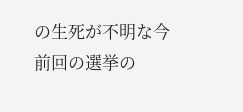の生死が不明な今前回の選挙の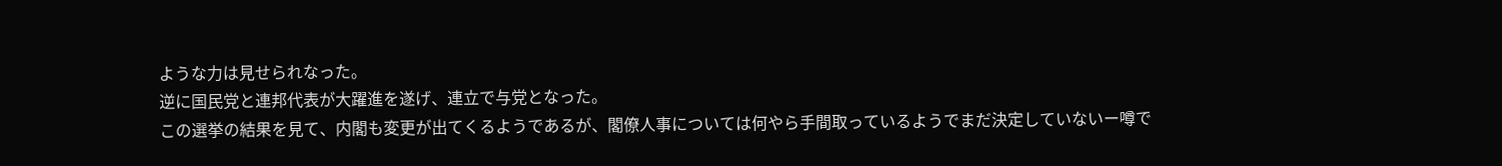ような力は見せられなった。
逆に国民党と連邦代表が大躍進を遂げ、連立で与党となった。
この選挙の結果を見て、内閣も変更が出てくるようであるが、閣僚人事については何やら手間取っているようでまだ決定していないー噂で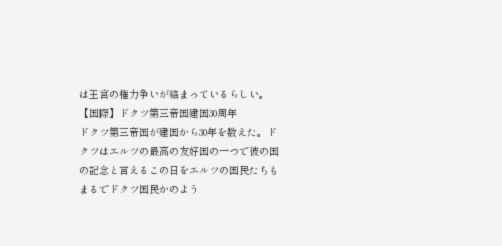は王宮の権力争いが絡まっているらしい。
【国際】ドクツ第三帝国建国30周年
ドクツ第三帝国が建国から30年を数えた。ドクツはエルツの最高の友好国の一つで彼の国の記念と言えるこの日をエルツの国民たちもまるでドクツ国民かのよう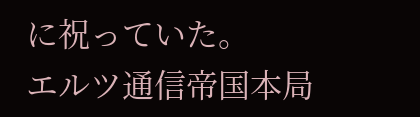に祝っていた。
エルツ通信帝国本局